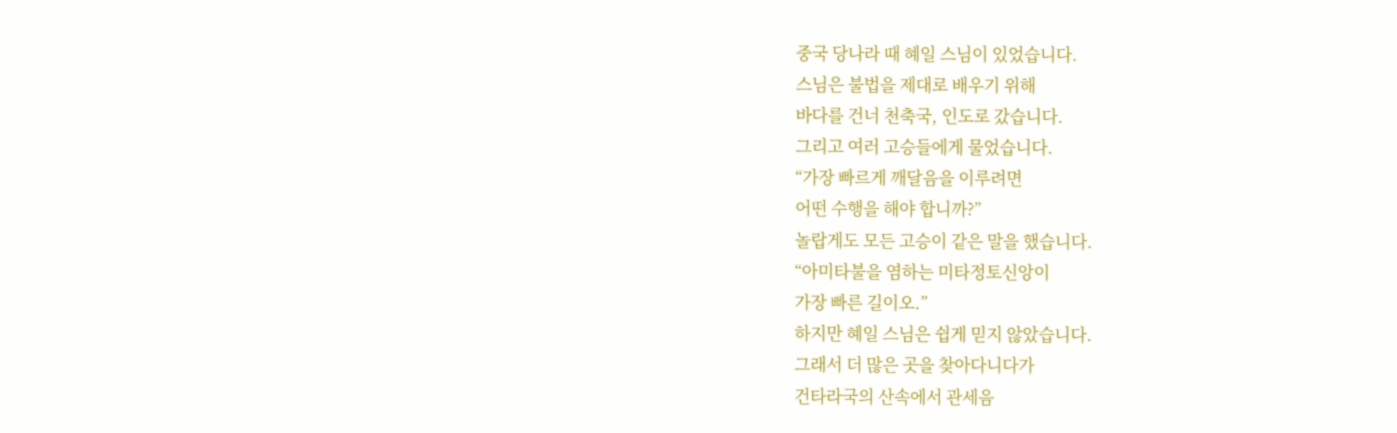중국 당나라 때 혜일 스님이 있었습니다.
스님은 불법을 제대로 배우기 위해
바다를 건너 천축국, 인도로 갔습니다.
그리고 여러 고승들에게 물었습니다.
“가장 빠르게 깨달음을 이루려면
어떤 수행을 해야 합니까?”
놀랍게도 모든 고승이 같은 말을 했습니다.
“아미타불을 염하는 미타정토신앙이
가장 빠른 길이오.”
하지만 혜일 스님은 쉽게 믿지 않았습니다.
그래서 더 많은 곳을 찾아다니다가
건타라국의 산속에서 관세음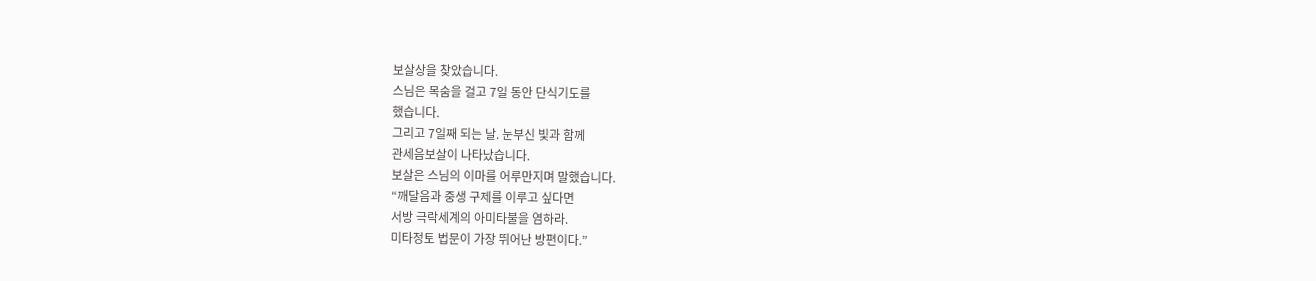보살상을 찾았습니다.
스님은 목숨을 걸고 7일 동안 단식기도를
했습니다.
그리고 7일째 되는 날. 눈부신 빛과 함께
관세음보살이 나타났습니다.
보살은 스님의 이마를 어루만지며 말했습니다.
“깨달음과 중생 구제를 이루고 싶다면
서방 극락세계의 아미타불을 염하라.
미타정토 법문이 가장 뛰어난 방편이다.”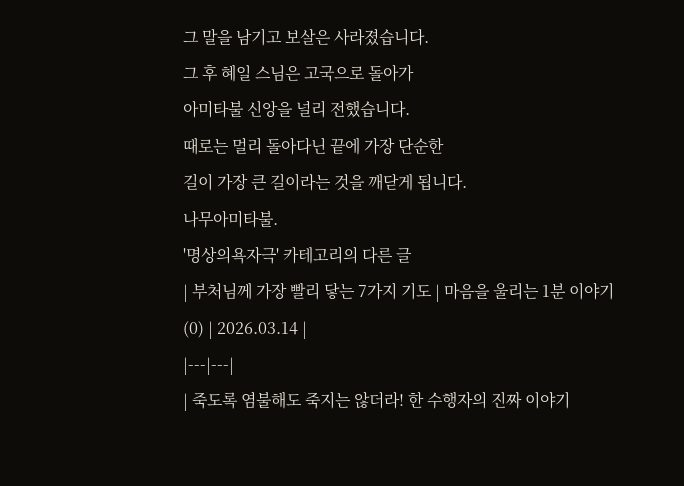그 말을 남기고 보살은 사라졌습니다.
그 후 혜일 스님은 고국으로 돌아가
아미타불 신앙을 널리 전했습니다.
때로는 멀리 돌아다닌 끝에 가장 단순한
길이 가장 큰 길이라는 것을 깨닫게 됩니다.
나무아미타불.
'명상의욕자극' 카테고리의 다른 글
| 부처님께 가장 빨리 닿는 7가지 기도 | 마음을 울리는 1분 이야기 (0) | 2026.03.14 |
|---|---|
| 죽도록 염불해도 죽지는 않더라! 한 수행자의 진짜 이야기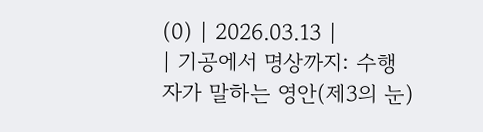(0) | 2026.03.13 |
| 기공에서 명상까지: 수행자가 말하는 영안(제3의 눈)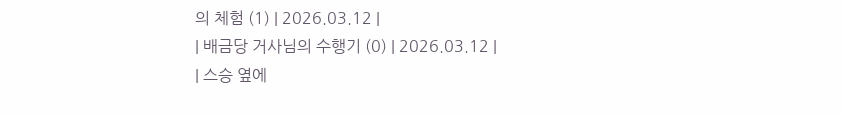의 체험 (1) | 2026.03.12 |
| 배금당 거사님의 수행기 (0) | 2026.03.12 |
| 스승 옆에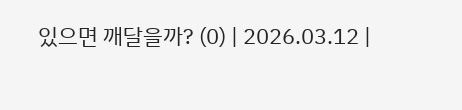있으면 깨달을까? (0) | 2026.03.12 |